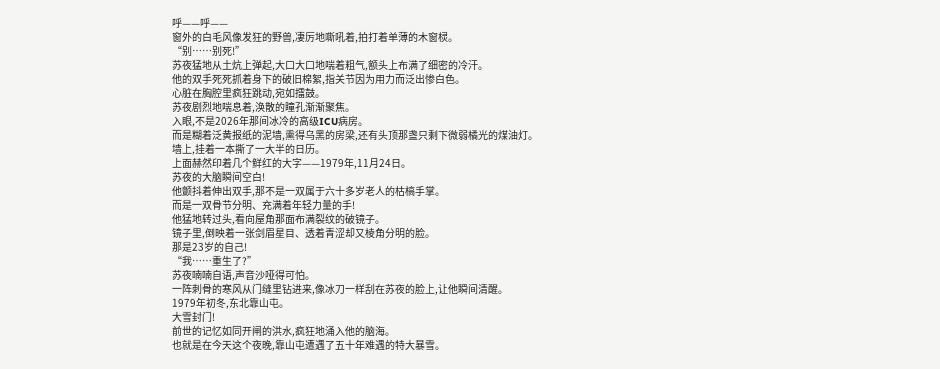呼——呼——
窗外的白毛风像发狂的野兽,凄厉地嘶吼着,拍打着单薄的木窗棂。
“别……别死!”
苏夜猛地从土炕上弹起,大口大口地喘着粗气,额头上布满了细密的冷汗。
他的双手死死抓着身下的破旧棉絮,指关节因为用力而泛出惨白色。
心脏在胸腔里疯狂跳动,宛如擂鼓。
苏夜剧烈地喘息着,涣散的瞳孔渐渐聚焦。
入眼,不是2026年那间冰冷的高级ICU病房。
而是糊着泛黄报纸的泥墙,熏得乌黑的房梁,还有头顶那盏只剩下微弱橘光的煤油灯。
墙上,挂着一本撕了一大半的日历。
上面赫然印着几个鲜红的大字——1979年,11月24日。
苏夜的大脑瞬间空白!
他颤抖着伸出双手,那不是一双属于六十多岁老人的枯槁手掌。
而是一双骨节分明、充满着年轻力量的手!
他猛地转过头,看向屋角那面布满裂纹的破镜子。
镜子里,倒映着一张剑眉星目、透着青涩却又棱角分明的脸。
那是23岁的自己!
“我……重生了?”
苏夜喃喃自语,声音沙哑得可怕。
一阵刺骨的寒风从门缝里钻进来,像冰刀一样刮在苏夜的脸上,让他瞬间清醒。
1979年初冬,东北靠山屯。
大雪封门!
前世的记忆如同开闸的洪水,疯狂地涌入他的脑海。
也就是在今天这个夜晚,靠山屯遭遇了五十年难遇的特大暴雪。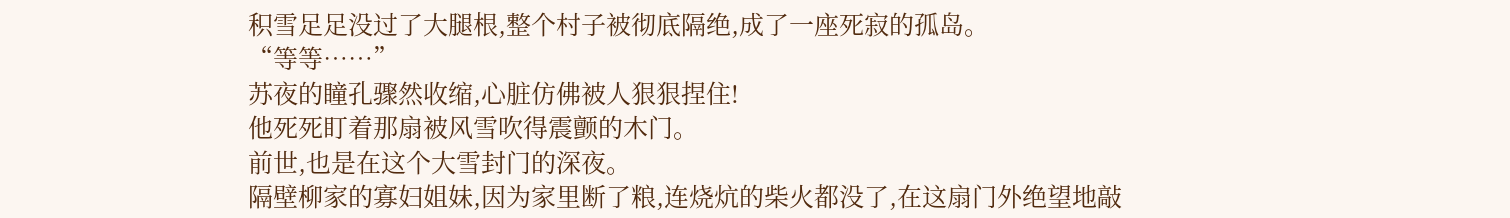积雪足足没过了大腿根,整个村子被彻底隔绝,成了一座死寂的孤岛。
“等等……”
苏夜的瞳孔骤然收缩,心脏仿佛被人狠狠捏住!
他死死盯着那扇被风雪吹得震颤的木门。
前世,也是在这个大雪封门的深夜。
隔壁柳家的寡妇姐妹,因为家里断了粮,连烧炕的柴火都没了,在这扇门外绝望地敲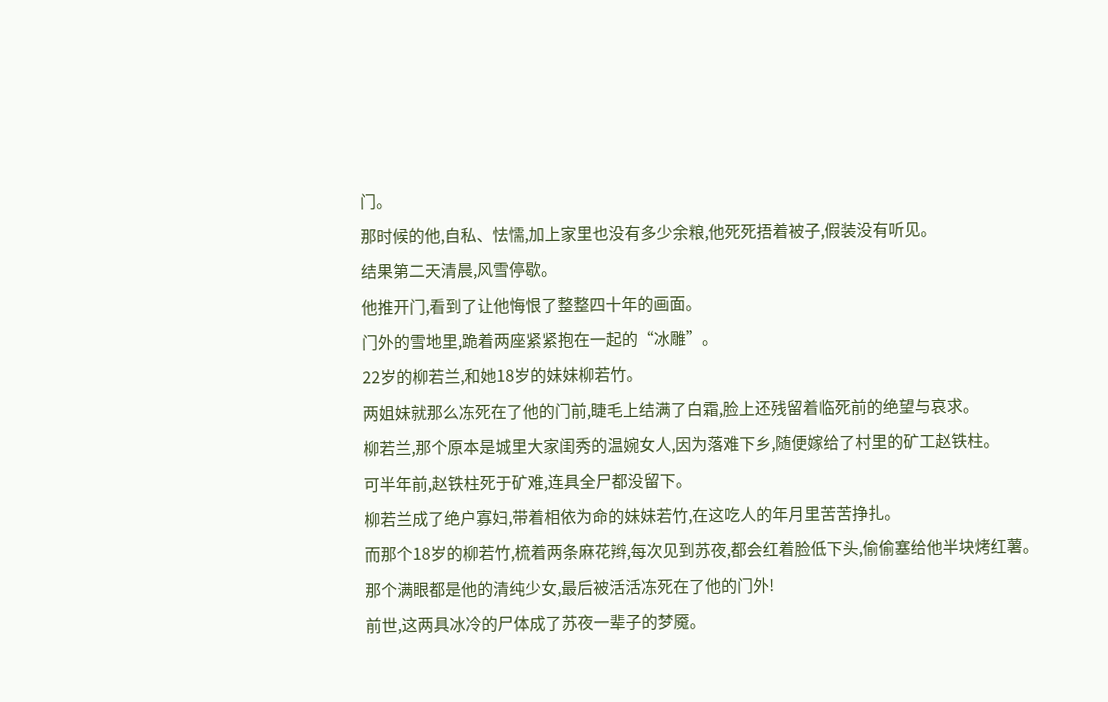门。
那时候的他,自私、怯懦,加上家里也没有多少余粮,他死死捂着被子,假装没有听见。
结果第二天清晨,风雪停歇。
他推开门,看到了让他悔恨了整整四十年的画面。
门外的雪地里,跪着两座紧紧抱在一起的“冰雕”。
22岁的柳若兰,和她18岁的妹妹柳若竹。
两姐妹就那么冻死在了他的门前,睫毛上结满了白霜,脸上还残留着临死前的绝望与哀求。
柳若兰,那个原本是城里大家闺秀的温婉女人,因为落难下乡,随便嫁给了村里的矿工赵铁柱。
可半年前,赵铁柱死于矿难,连具全尸都没留下。
柳若兰成了绝户寡妇,带着相依为命的妹妹若竹,在这吃人的年月里苦苦挣扎。
而那个18岁的柳若竹,梳着两条麻花辫,每次见到苏夜,都会红着脸低下头,偷偷塞给他半块烤红薯。
那个满眼都是他的清纯少女,最后被活活冻死在了他的门外!
前世,这两具冰冷的尸体成了苏夜一辈子的梦魇。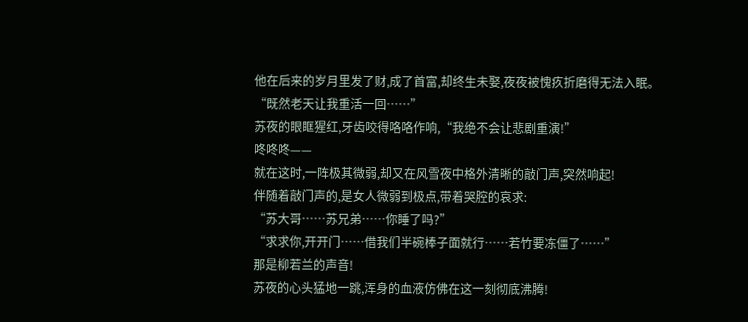他在后来的岁月里发了财,成了首富,却终生未娶,夜夜被愧疚折磨得无法入眠。
“既然老天让我重活一回……”
苏夜的眼眶猩红,牙齿咬得咯咯作响,“我绝不会让悲剧重演!”
咚咚咚——
就在这时,一阵极其微弱,却又在风雪夜中格外清晰的敲门声,突然响起!
伴随着敲门声的,是女人微弱到极点,带着哭腔的哀求:
“苏大哥……苏兄弟……你睡了吗?”
“求求你,开开门……借我们半碗棒子面就行……若竹要冻僵了……”
那是柳若兰的声音!
苏夜的心头猛地一跳,浑身的血液仿佛在这一刻彻底沸腾!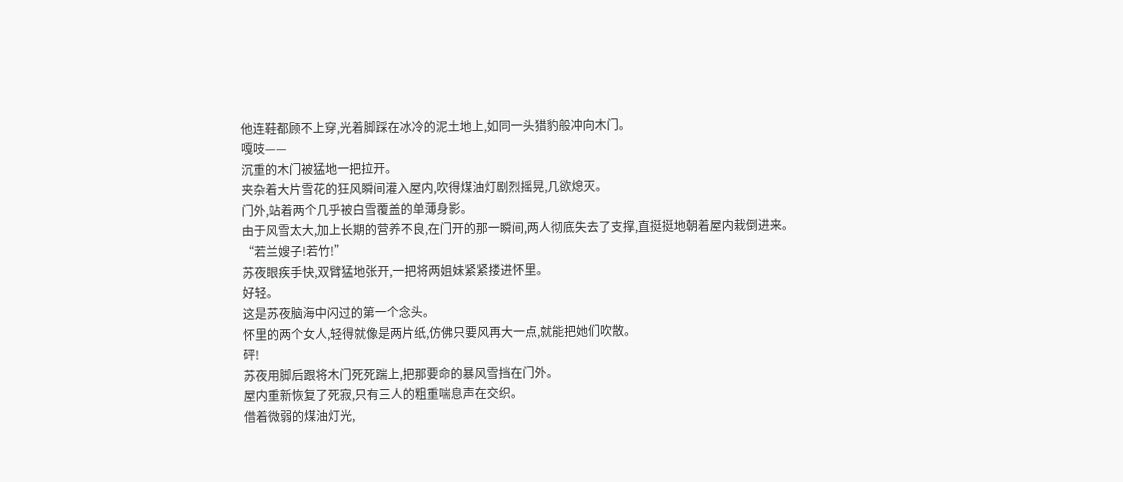他连鞋都顾不上穿,光着脚踩在冰冷的泥土地上,如同一头猎豹般冲向木门。
嘎吱——
沉重的木门被猛地一把拉开。
夹杂着大片雪花的狂风瞬间灌入屋内,吹得煤油灯剧烈摇晃,几欲熄灭。
门外,站着两个几乎被白雪覆盖的单薄身影。
由于风雪太大,加上长期的营养不良,在门开的那一瞬间,两人彻底失去了支撑,直挺挺地朝着屋内栽倒进来。
“若兰嫂子!若竹!”
苏夜眼疾手快,双臂猛地张开,一把将两姐妹紧紧搂进怀里。
好轻。
这是苏夜脑海中闪过的第一个念头。
怀里的两个女人,轻得就像是两片纸,仿佛只要风再大一点,就能把她们吹散。
砰!
苏夜用脚后跟将木门死死踹上,把那要命的暴风雪挡在门外。
屋内重新恢复了死寂,只有三人的粗重喘息声在交织。
借着微弱的煤油灯光,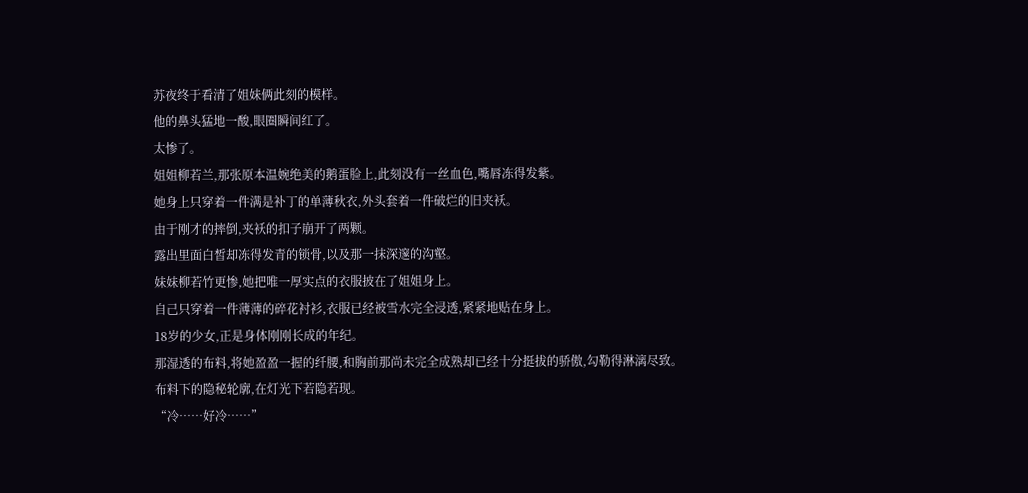苏夜终于看清了姐妹俩此刻的模样。
他的鼻头猛地一酸,眼圈瞬间红了。
太惨了。
姐姐柳若兰,那张原本温婉绝美的鹅蛋脸上,此刻没有一丝血色,嘴唇冻得发紫。
她身上只穿着一件满是补丁的单薄秋衣,外头套着一件破烂的旧夹袄。
由于刚才的摔倒,夹袄的扣子崩开了两颗。
露出里面白皙却冻得发青的锁骨,以及那一抹深邃的沟壑。
妹妹柳若竹更惨,她把唯一厚实点的衣服披在了姐姐身上。
自己只穿着一件薄薄的碎花衬衫,衣服已经被雪水完全浸透,紧紧地贴在身上。
18岁的少女,正是身体刚刚长成的年纪。
那湿透的布料,将她盈盈一握的纤腰,和胸前那尚未完全成熟却已经十分挺拔的骄傲,勾勒得淋漓尽致。
布料下的隐秘轮廓,在灯光下若隐若现。
“冷……好冷……”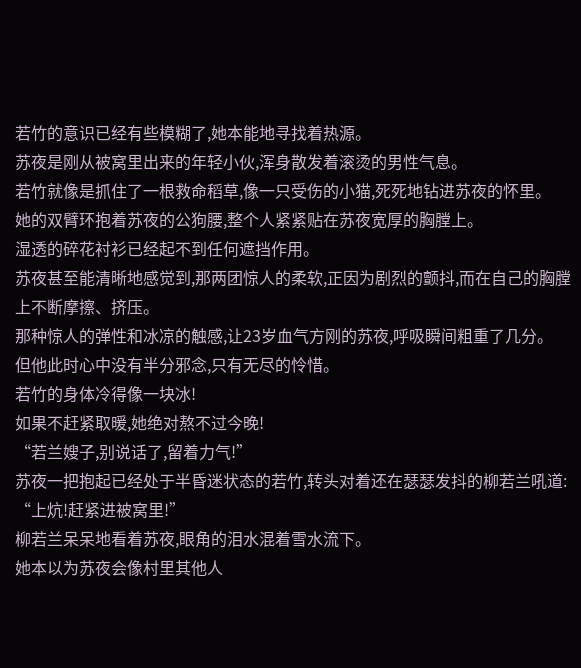若竹的意识已经有些模糊了,她本能地寻找着热源。
苏夜是刚从被窝里出来的年轻小伙,浑身散发着滚烫的男性气息。
若竹就像是抓住了一根救命稻草,像一只受伤的小猫,死死地钻进苏夜的怀里。
她的双臂环抱着苏夜的公狗腰,整个人紧紧贴在苏夜宽厚的胸膛上。
湿透的碎花衬衫已经起不到任何遮挡作用。
苏夜甚至能清晰地感觉到,那两团惊人的柔软,正因为剧烈的颤抖,而在自己的胸膛上不断摩擦、挤压。
那种惊人的弹性和冰凉的触感,让23岁血气方刚的苏夜,呼吸瞬间粗重了几分。
但他此时心中没有半分邪念,只有无尽的怜惜。
若竹的身体冷得像一块冰!
如果不赶紧取暖,她绝对熬不过今晚!
“若兰嫂子,别说话了,留着力气!”
苏夜一把抱起已经处于半昏迷状态的若竹,转头对着还在瑟瑟发抖的柳若兰吼道:
“上炕!赶紧进被窝里!”
柳若兰呆呆地看着苏夜,眼角的泪水混着雪水流下。
她本以为苏夜会像村里其他人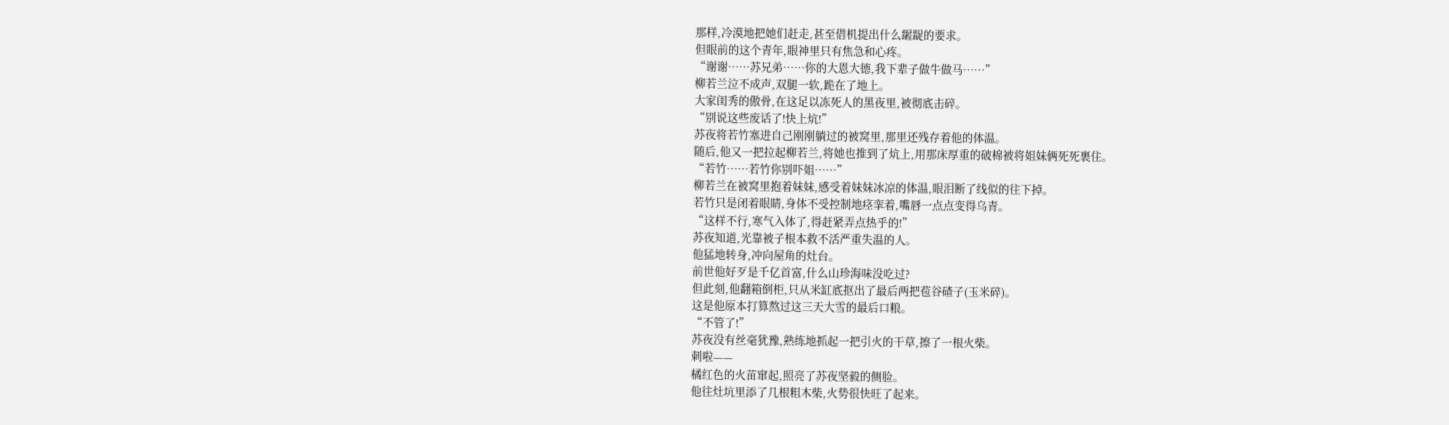那样,冷漠地把她们赶走,甚至借机提出什么龌龊的要求。
但眼前的这个青年,眼神里只有焦急和心疼。
“谢谢……苏兄弟……你的大恩大德,我下辈子做牛做马……”
柳若兰泣不成声,双腿一软,跪在了地上。
大家闺秀的傲骨,在这足以冻死人的黑夜里,被彻底击碎。
“别说这些废话了!快上炕!”
苏夜将若竹塞进自己刚刚躺过的被窝里,那里还残存着他的体温。
随后,他又一把拉起柳若兰,将她也推到了炕上,用那床厚重的破棉被将姐妹俩死死裹住。
“若竹……若竹你别吓姐……”
柳若兰在被窝里抱着妹妹,感受着妹妹冰凉的体温,眼泪断了线似的往下掉。
若竹只是闭着眼睛,身体不受控制地痉挛着,嘴唇一点点变得乌青。
“这样不行,寒气入体了,得赶紧弄点热乎的!”
苏夜知道,光靠被子根本救不活严重失温的人。
他猛地转身,冲向屋角的灶台。
前世他好歹是千亿首富,什么山珍海味没吃过?
但此刻,他翻箱倒柜,只从米缸底抠出了最后两把苞谷碴子(玉米碎)。
这是他原本打算熬过这三天大雪的最后口粮。
“不管了!”
苏夜没有丝毫犹豫,熟练地抓起一把引火的干草,擦了一根火柴。
刺啦——
橘红色的火苗窜起,照亮了苏夜坚毅的侧脸。
他往灶坑里添了几根粗木柴,火势很快旺了起来。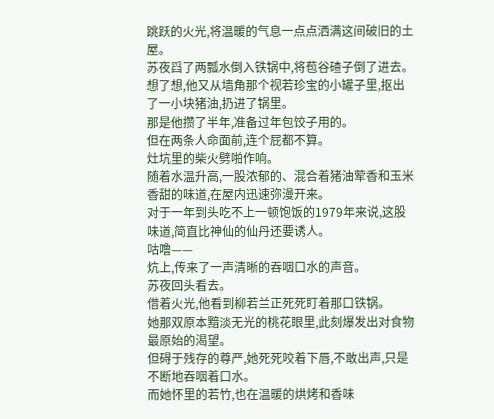跳跃的火光,将温暖的气息一点点洒满这间破旧的土屋。
苏夜舀了两瓢水倒入铁锅中,将苞谷碴子倒了进去。
想了想,他又从墙角那个视若珍宝的小罐子里,抠出了一小块猪油,扔进了锅里。
那是他攒了半年,准备过年包饺子用的。
但在两条人命面前,连个屁都不算。
灶坑里的柴火劈啪作响。
随着水温升高,一股浓郁的、混合着猪油荤香和玉米香甜的味道,在屋内迅速弥漫开来。
对于一年到头吃不上一顿饱饭的1979年来说,这股味道,简直比神仙的仙丹还要诱人。
咕噜——
炕上,传来了一声清晰的吞咽口水的声音。
苏夜回头看去。
借着火光,他看到柳若兰正死死盯着那口铁锅。
她那双原本黯淡无光的桃花眼里,此刻爆发出对食物最原始的渴望。
但碍于残存的尊严,她死死咬着下唇,不敢出声,只是不断地吞咽着口水。
而她怀里的若竹,也在温暖的烘烤和香味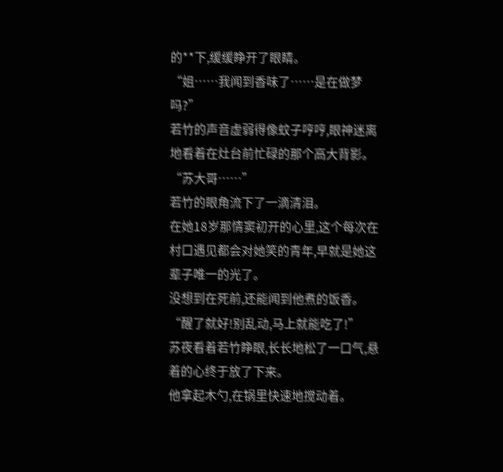的**下,缓缓睁开了眼睛。
“姐……我闻到香味了……是在做梦吗?”
若竹的声音虚弱得像蚊子哼哼,眼神迷离地看着在灶台前忙碌的那个高大背影。
“苏大哥……”
若竹的眼角流下了一滴清泪。
在她18岁那情窦初开的心里,这个每次在村口遇见都会对她笑的青年,早就是她这辈子唯一的光了。
没想到在死前,还能闻到他煮的饭香。
“醒了就好!别乱动,马上就能吃了!”
苏夜看着若竹睁眼,长长地松了一口气,悬着的心终于放了下来。
他拿起木勺,在锅里快速地搅动着。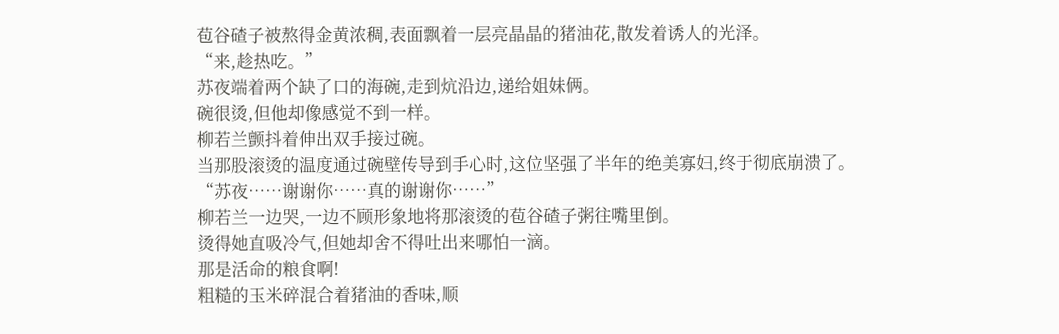苞谷碴子被熬得金黄浓稠,表面飘着一层亮晶晶的猪油花,散发着诱人的光泽。
“来,趁热吃。”
苏夜端着两个缺了口的海碗,走到炕沿边,递给姐妹俩。
碗很烫,但他却像感觉不到一样。
柳若兰颤抖着伸出双手接过碗。
当那股滚烫的温度通过碗壁传导到手心时,这位坚强了半年的绝美寡妇,终于彻底崩溃了。
“苏夜……谢谢你……真的谢谢你……”
柳若兰一边哭,一边不顾形象地将那滚烫的苞谷碴子粥往嘴里倒。
烫得她直吸冷气,但她却舍不得吐出来哪怕一滴。
那是活命的粮食啊!
粗糙的玉米碎混合着猪油的香味,顺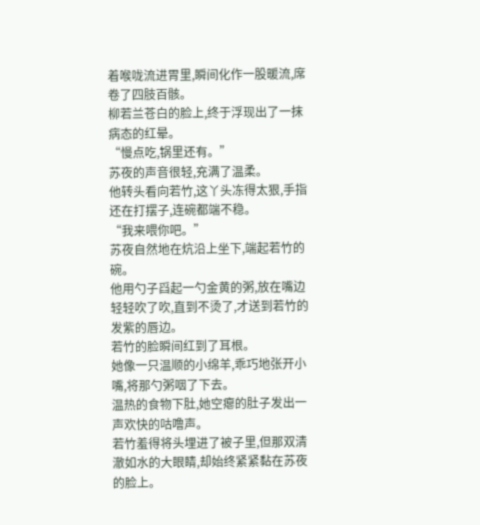着喉咙流进胃里,瞬间化作一股暖流,席卷了四肢百骸。
柳若兰苍白的脸上,终于浮现出了一抹病态的红晕。
“慢点吃,锅里还有。”
苏夜的声音很轻,充满了温柔。
他转头看向若竹,这丫头冻得太狠,手指还在打摆子,连碗都端不稳。
“我来喂你吧。”
苏夜自然地在炕沿上坐下,端起若竹的碗。
他用勺子舀起一勺金黄的粥,放在嘴边轻轻吹了吹,直到不烫了,才送到若竹的发紫的唇边。
若竹的脸瞬间红到了耳根。
她像一只温顺的小绵羊,乖巧地张开小嘴,将那勺粥咽了下去。
温热的食物下肚,她空瘪的肚子发出一声欢快的咕噜声。
若竹羞得将头埋进了被子里,但那双清澈如水的大眼睛,却始终紧紧黏在苏夜的脸上。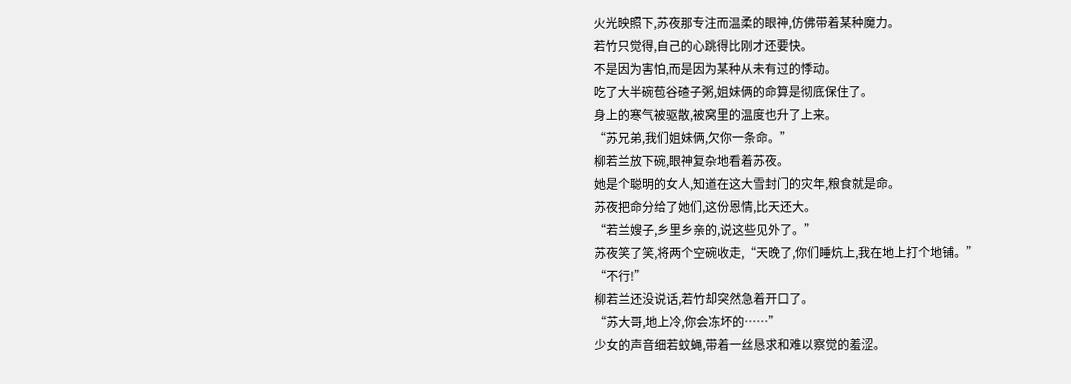火光映照下,苏夜那专注而温柔的眼神,仿佛带着某种魔力。
若竹只觉得,自己的心跳得比刚才还要快。
不是因为害怕,而是因为某种从未有过的悸动。
吃了大半碗苞谷碴子粥,姐妹俩的命算是彻底保住了。
身上的寒气被驱散,被窝里的温度也升了上来。
“苏兄弟,我们姐妹俩,欠你一条命。”
柳若兰放下碗,眼神复杂地看着苏夜。
她是个聪明的女人,知道在这大雪封门的灾年,粮食就是命。
苏夜把命分给了她们,这份恩情,比天还大。
“若兰嫂子,乡里乡亲的,说这些见外了。”
苏夜笑了笑,将两个空碗收走,“天晚了,你们睡炕上,我在地上打个地铺。”
“不行!”
柳若兰还没说话,若竹却突然急着开口了。
“苏大哥,地上冷,你会冻坏的……”
少女的声音细若蚊蝇,带着一丝恳求和难以察觉的羞涩。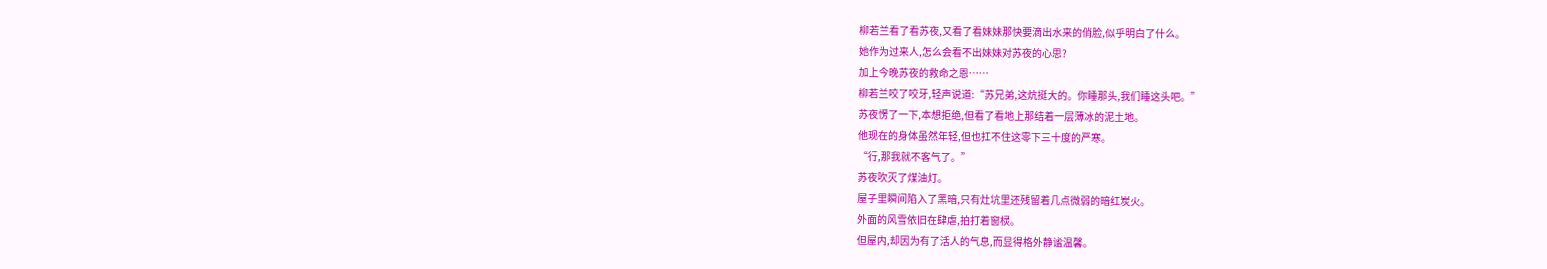柳若兰看了看苏夜,又看了看妹妹那快要滴出水来的俏脸,似乎明白了什么。
她作为过来人,怎么会看不出妹妹对苏夜的心思?
加上今晚苏夜的救命之恩……
柳若兰咬了咬牙,轻声说道:“苏兄弟,这炕挺大的。你睡那头,我们睡这头吧。”
苏夜愣了一下,本想拒绝,但看了看地上那结着一层薄冰的泥土地。
他现在的身体虽然年轻,但也扛不住这零下三十度的严寒。
“行,那我就不客气了。”
苏夜吹灭了煤油灯。
屋子里瞬间陷入了黑暗,只有灶坑里还残留着几点微弱的暗红炭火。
外面的风雪依旧在肆虐,拍打着窗棂。
但屋内,却因为有了活人的气息,而显得格外静谧温馨。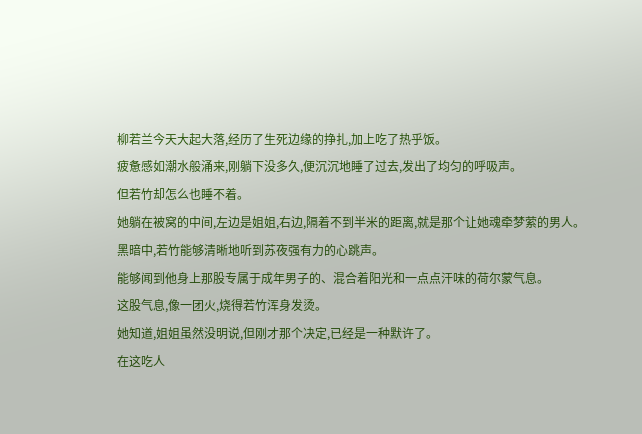柳若兰今天大起大落,经历了生死边缘的挣扎,加上吃了热乎饭。
疲惫感如潮水般涌来,刚躺下没多久,便沉沉地睡了过去,发出了均匀的呼吸声。
但若竹却怎么也睡不着。
她躺在被窝的中间,左边是姐姐,右边,隔着不到半米的距离,就是那个让她魂牵梦萦的男人。
黑暗中,若竹能够清晰地听到苏夜强有力的心跳声。
能够闻到他身上那股专属于成年男子的、混合着阳光和一点点汗味的荷尔蒙气息。
这股气息,像一团火,烧得若竹浑身发烫。
她知道,姐姐虽然没明说,但刚才那个决定,已经是一种默许了。
在这吃人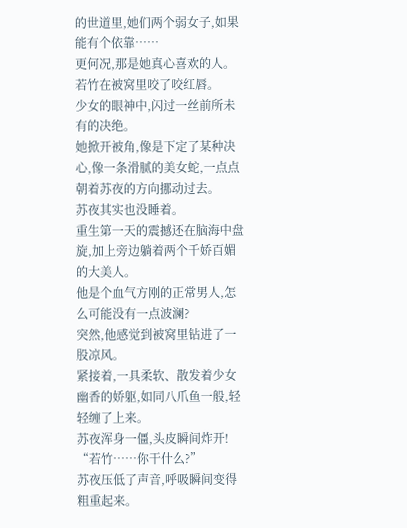的世道里,她们两个弱女子,如果能有个依靠……
更何况,那是她真心喜欢的人。
若竹在被窝里咬了咬红唇。
少女的眼神中,闪过一丝前所未有的决绝。
她掀开被角,像是下定了某种决心,像一条滑腻的美女蛇,一点点朝着苏夜的方向挪动过去。
苏夜其实也没睡着。
重生第一天的震撼还在脑海中盘旋,加上旁边躺着两个千娇百媚的大美人。
他是个血气方刚的正常男人,怎么可能没有一点波澜?
突然,他感觉到被窝里钻进了一股凉风。
紧接着,一具柔软、散发着少女幽香的娇躯,如同八爪鱼一般,轻轻缠了上来。
苏夜浑身一僵,头皮瞬间炸开!
“若竹……你干什么?”
苏夜压低了声音,呼吸瞬间变得粗重起来。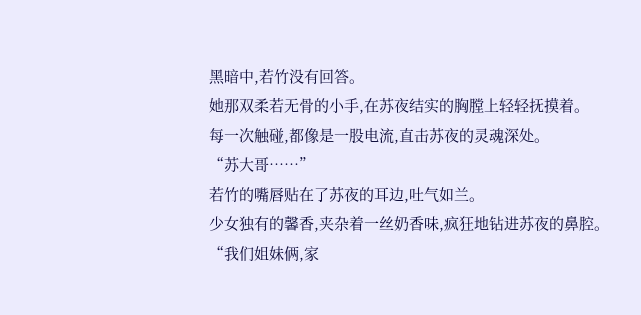黑暗中,若竹没有回答。
她那双柔若无骨的小手,在苏夜结实的胸膛上轻轻抚摸着。
每一次触碰,都像是一股电流,直击苏夜的灵魂深处。
“苏大哥……”
若竹的嘴唇贴在了苏夜的耳边,吐气如兰。
少女独有的馨香,夹杂着一丝奶香味,疯狂地钻进苏夜的鼻腔。
“我们姐妹俩,家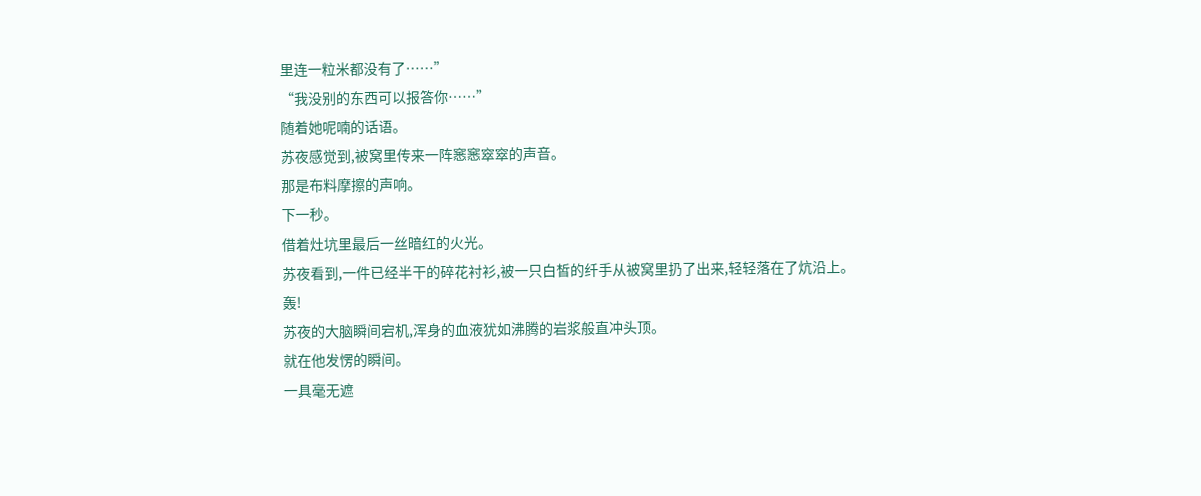里连一粒米都没有了……”
“我没别的东西可以报答你……”
随着她呢喃的话语。
苏夜感觉到,被窝里传来一阵窸窸窣窣的声音。
那是布料摩擦的声响。
下一秒。
借着灶坑里最后一丝暗红的火光。
苏夜看到,一件已经半干的碎花衬衫,被一只白皙的纤手从被窝里扔了出来,轻轻落在了炕沿上。
轰!
苏夜的大脑瞬间宕机,浑身的血液犹如沸腾的岩浆般直冲头顶。
就在他发愣的瞬间。
一具毫无遮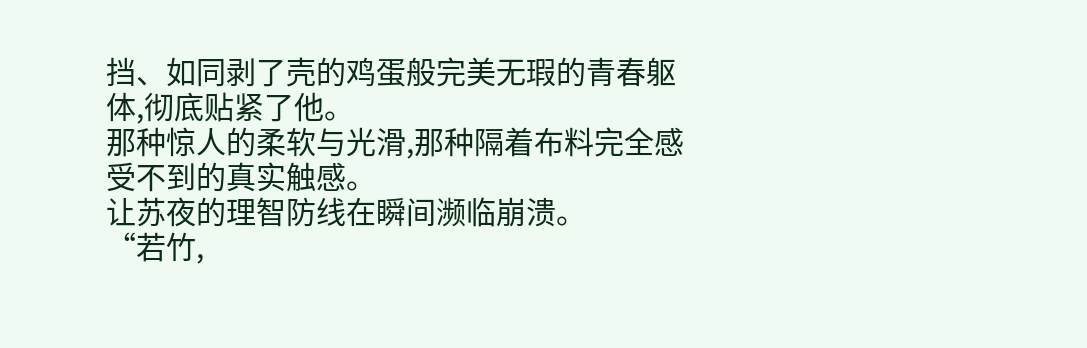挡、如同剥了壳的鸡蛋般完美无瑕的青春躯体,彻底贴紧了他。
那种惊人的柔软与光滑,那种隔着布料完全感受不到的真实触感。
让苏夜的理智防线在瞬间濒临崩溃。
“若竹,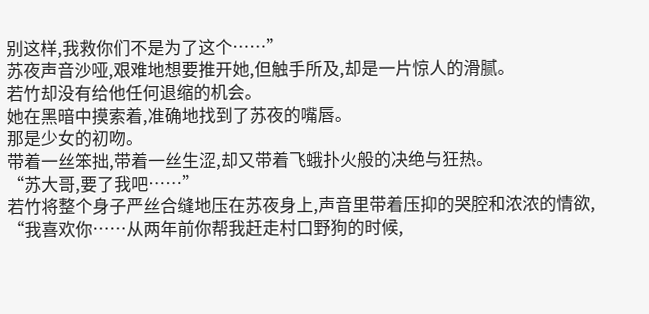别这样,我救你们不是为了这个……”
苏夜声音沙哑,艰难地想要推开她,但触手所及,却是一片惊人的滑腻。
若竹却没有给他任何退缩的机会。
她在黑暗中摸索着,准确地找到了苏夜的嘴唇。
那是少女的初吻。
带着一丝笨拙,带着一丝生涩,却又带着飞蛾扑火般的决绝与狂热。
“苏大哥,要了我吧……”
若竹将整个身子严丝合缝地压在苏夜身上,声音里带着压抑的哭腔和浓浓的情欲,
“我喜欢你……从两年前你帮我赶走村口野狗的时候,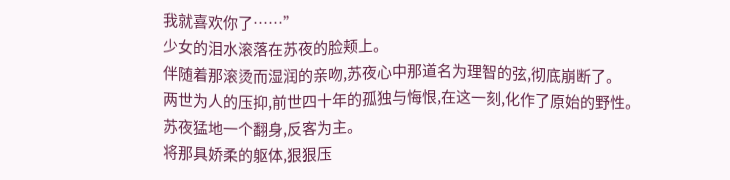我就喜欢你了……”
少女的泪水滚落在苏夜的脸颊上。
伴随着那滚烫而湿润的亲吻,苏夜心中那道名为理智的弦,彻底崩断了。
两世为人的压抑,前世四十年的孤独与悔恨,在这一刻,化作了原始的野性。
苏夜猛地一个翻身,反客为主。
将那具娇柔的躯体,狠狠压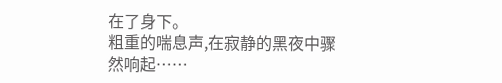在了身下。
粗重的喘息声,在寂静的黑夜中骤然响起……